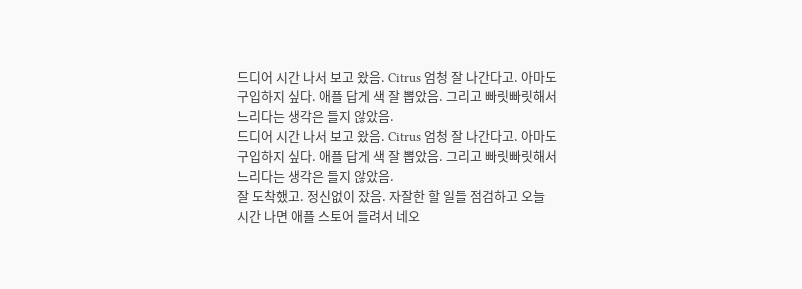드디어 시간 나서 보고 왔음. Citrus 엄청 잘 나간다고. 아마도 구입하지 싶다. 애플 답게 색 잘 뽑았음. 그리고 빠릿빠릿해서 느리다는 생각은 들지 않았음.
드디어 시간 나서 보고 왔음. Citrus 엄청 잘 나간다고. 아마도 구입하지 싶다. 애플 답게 색 잘 뽑았음. 그리고 빠릿빠릿해서 느리다는 생각은 들지 않았음.
잘 도착했고. 정신없이 잤음. 자잘한 할 일들 점검하고 오늘 시간 나면 애플 스토어 들려서 네오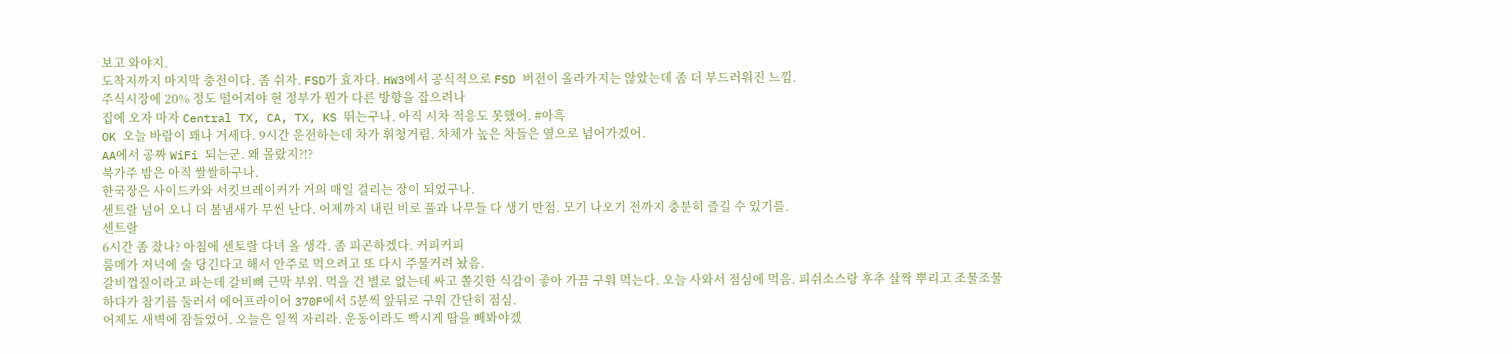보고 와야지.
도착지까지 마지막 충전이다. 좀 쉬자. FSD가 효자다. HW3에서 공식적으로 FSD 버전이 올라가지는 않았는데 좀 더 부드러워진 느낌.
주식시장에 20% 정도 떨어져야 현 정부가 뭔가 다른 방향을 잡으려나
집에 오자 마자 Central TX, CA, TX, KS 뛰는구나. 아직 시차 적응도 못했어. #아흑
OK 오늘 바람이 꽤나 거세다. 9시간 운전하는데 차가 휘청거림. 차체가 높은 차들은 옆으로 넘어가겠어.
AA에서 공짜 WiFi 되는군. 왜 몰랐지?!?
북가주 밤은 아직 쌀쌀하구나.
한국장은 사이드카와 서킷브레이커가 거의 매일 걸리는 장이 되었구나.
센트랄 넘어 오니 더 봄냄새가 무씬 난다. 어제까지 내린 비로 풀과 나무들 다 생기 만점. 모기 나오기 전까지 충분히 즐길 수 있기를.
센트랄
6시간 좀 잤나? 아침에 센토랄 다녀 올 생각. 좀 피곤하겠다. 커피커피
룸메가 저녁에 술 당긴다고 해서 안주로 먹으려고 또 다시 주물거려 놨음.
갈비껍질이라고 파는데 갈비뼈 근막 부위. 먹을 건 별로 없는데 싸고 쫄깃한 식감이 좋아 가끔 구워 먹는다. 오늘 사와서 점심에 먹음. 피쉬소스랑 후추 살짝 뿌리고 조물조물 하다가 참기름 둘러서 에어프라이어 370F에서 5분씩 앞뒤로 구워 간단히 점심.
어제도 새벽에 잠들었어. 오늘은 일찍 자리라. 운동이라도 빡시게 땀을 빼봐야겠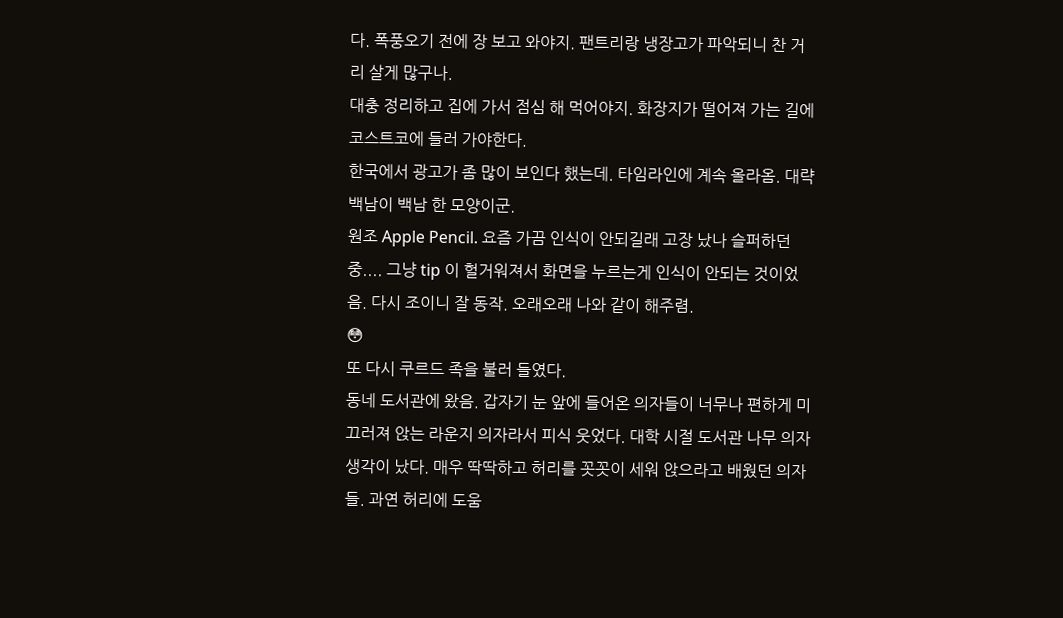다. 폭풍오기 전에 장 보고 와야지. 팬트리랑 냉장고가 파악되니 찬 거리 살게 많구나.
대충 정리하고 집에 가서 점심 해 먹어야지. 화장지가 떨어져 가는 길에 코스트코에 들러 가야한다.
한국에서 광고가 좀 많이 보인다 했는데. 타임라인에 계속 올라옴. 대략 백남이 백남 한 모양이군.
원조 Apple Pencil. 요즘 가끔 인식이 안되길래 고장 났나 슬퍼하던 중.... 그냥 tip 이 헐거워져서 화면을 누르는게 인식이 안되는 것이었음. 다시 조이니 잘 동작. 오래오래 나와 같이 해주렴.
😳
또 다시 쿠르드 족을 불러 들였다.
동네 도서관에 왔음. 갑자기 눈 앞에 들어온 의자들이 너무나 편하게 미끄러져 앉는 라운지 의자라서 피식 웃었다. 대학 시절 도서관 나무 의자 생각이 났다. 매우 딱딱하고 허리를 꼿꼿이 세워 앉으라고 배웠던 의자들. 과연 허리에 도움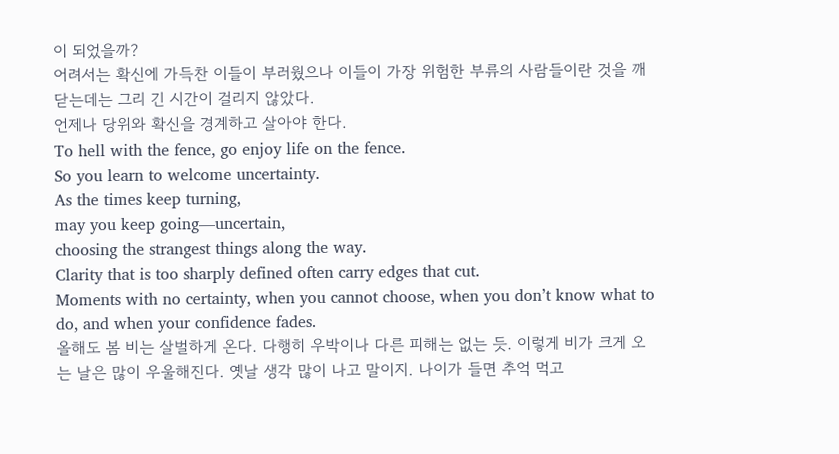이 되었을까?
어려서는 확신에 가득찬 이들이 부러웠으나 이들이 가장 위험한 부류의 사람들이란 것을 깨닫는데는 그리 긴 시간이 걸리지 않았다.
언제나 당위와 확신을 경계하고 살아야 한다.
To hell with the fence, go enjoy life on the fence.
So you learn to welcome uncertainty.
As the times keep turning,
may you keep going—uncertain,
choosing the strangest things along the way.
Clarity that is too sharply defined often carry edges that cut.
Moments with no certainty, when you cannot choose, when you don’t know what to do, and when your confidence fades.
올해도 봄 비는 살벌하게 온다. 다행히 우박이나 다른 피해는 없는 듯. 이렇게 비가 크게 오는 날은 많이 우울해진다. 옛날 생각 많이 나고 말이지. 나이가 들면 추억 먹고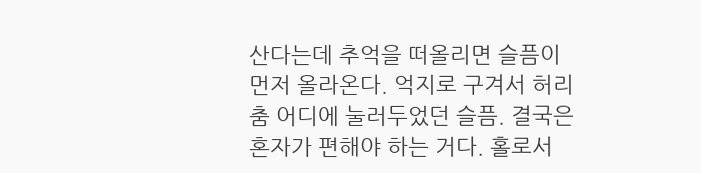산다는데 추억을 떠올리면 슬픔이 먼저 올라온다. 억지로 구겨서 허리 춤 어디에 눌러두었던 슬픔. 결국은 혼자가 편해야 하는 거다. 홀로서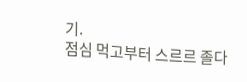기.
점심 먹고부터 스르르 졸다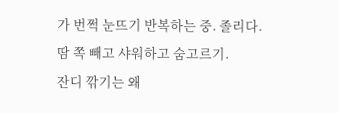가 번쩍 눈뜨기 반복하는 중. 졸리다.
땀 쪽 빼고 샤워하고 숨고르기.
잔디 깎기는 왜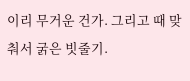이리 무거운 건가. 그리고 때 맞춰서 굵은 빗줄기.